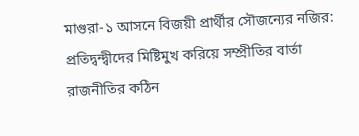মাগুরা-১ আসনে বিজয়ী প্রার্থীর সৌজন্যের নজির: প্রতিদ্বন্দ্বীদের মিষ্টিমুখ করিয়ে সম্প্রীতির বার্তা
রাজনীতির কঠিন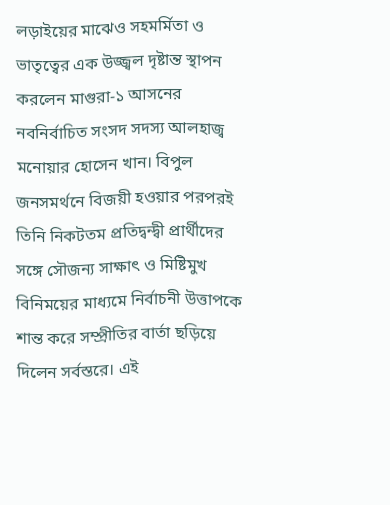লড়াইয়ের মাঝেও সহমর্মিতা ও ভাতৃত্বের এক উজ্জ্বল দৃষ্টান্ত স্থাপন করলেন মাগুরা-১ আসনের নবনির্বাচিত সংসদ সদস্য আলহাজ্ব মনোয়ার হোসেন খান। বিপুল জনসমর্থনে বিজয়ী হওয়ার পরপরই তিনি নিকটতম প্রতিদ্বন্দ্বী প্রার্থীদের সঙ্গে সৌজন্য সাক্ষাৎ ও মিষ্টিমুখ বিনিময়ের মাধ্যমে নির্বাচনী উত্তাপকে শান্ত করে সম্প্রীতির বার্তা ছড়িয়ে দিলেন সর্বস্তরে। এই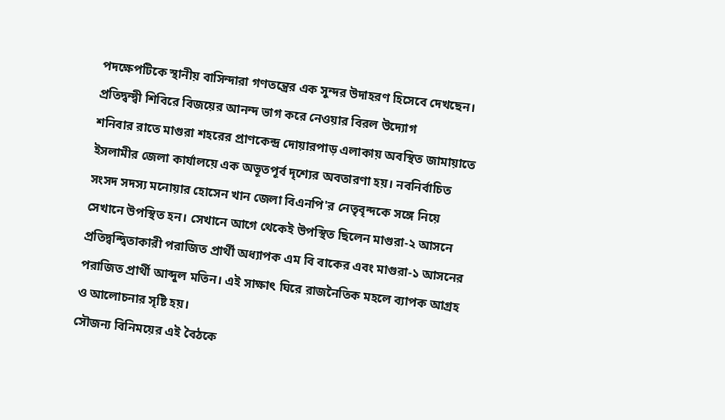পদক্ষেপটিকে স্থানীয় বাসিন্দারা গণতন্ত্রের এক সুন্দর উদাহরণ হিসেবে দেখছেন।
প্রতিদ্বন্দ্বী শিবিরে বিজয়ের আনন্দ ভাগ করে নেওয়ার বিরল উদ্যোগ
শনিবার রাতে মাগুরা শহরের প্রাণকেন্দ্র দোয়ারপাড় এলাকায় অবস্থিত জামায়াতে ইসলামীর জেলা কার্যালয়ে এক অভূতপূর্ব দৃশ্যের অবতারণা হয়। নবনির্বাচিত সংসদ সদস্য মনোয়ার হোসেন খান জেলা বিএনপি'র নেতৃবৃন্দকে সঙ্গে নিয়ে সেখানে উপস্থিত হন। সেখানে আগে থেকেই উপস্থিত ছিলেন মাগুরা-২ আসনে প্রতিদ্বন্দ্বিতাকারী পরাজিত প্রার্থী অধ্যাপক এম বি বাকের এবং মাগুরা-১ আসনের পরাজিত প্রার্থী আব্দুল মতিন। এই সাক্ষাৎ ঘিরে রাজনৈতিক মহলে ব্যাপক আগ্রহ ও আলোচনার সৃষ্টি হয়।
সৌজন্য বিনিময়ের এই বৈঠকে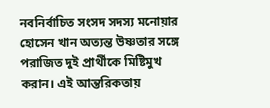নবনির্বাচিত সংসদ সদস্য মনোয়ার হোসেন খান অত্যন্ত উষ্ণতার সঙ্গে পরাজিত দুই প্রার্থীকে মিষ্টিমুখ করান। এই আন্তরিকতায়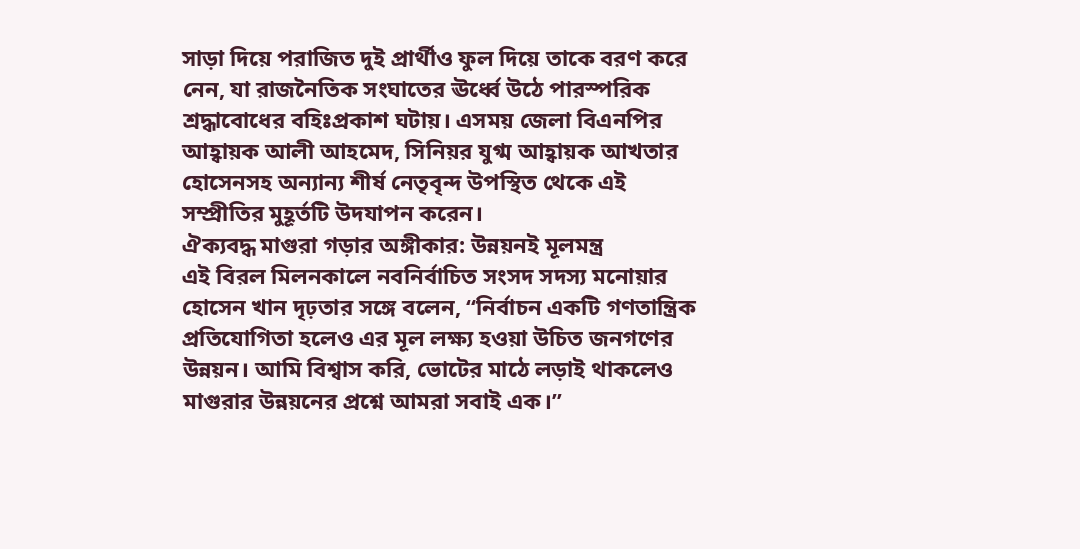সাড়া দিয়ে পরাজিত দুই প্রার্থীও ফুল দিয়ে তাকে বরণ করে নেন, যা রাজনৈতিক সংঘাতের ঊর্ধ্বে উঠে পারস্পরিক শ্রদ্ধাবোধের বহিঃপ্রকাশ ঘটায়। এসময় জেলা বিএনপির আহ্বায়ক আলী আহমেদ, সিনিয়র যুগ্ম আহ্বায়ক আখতার হোসেনসহ অন্যান্য শীর্ষ নেতৃবৃন্দ উপস্থিত থেকে এই সম্প্রীতির মুহূর্তটি উদযাপন করেন।
ঐক্যবদ্ধ মাগুরা গড়ার অঙ্গীকার: উন্নয়নই মূলমন্ত্র
এই বিরল মিলনকালে নবনির্বাচিত সংসদ সদস্য মনোয়ার হোসেন খান দৃঢ়তার সঙ্গে বলেন, “নির্বাচন একটি গণতান্ত্রিক প্রতিযোগিতা হলেও এর মূল লক্ষ্য হওয়া উচিত জনগণের উন্নয়ন। আমি বিশ্বাস করি, ভোটের মাঠে লড়াই থাকলেও মাগুরার উন্নয়নের প্রশ্নে আমরা সবাই এক।”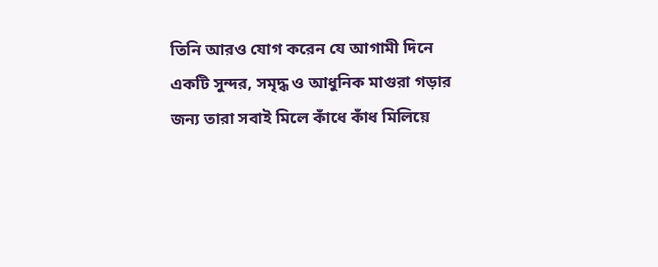তিনি আরও যোগ করেন যে আগামী দিনে একটি সুন্দর, সমৃদ্ধ ও আধুনিক মাগুরা গড়ার জন্য তারা সবাই মিলে কাঁধে কাঁধ মিলিয়ে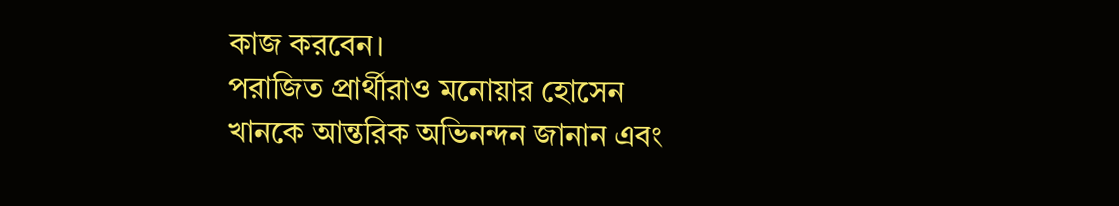কাজ করবেন।
পরাজিত প্রার্থীরাও মনোয়ার হোসেন খানকে আন্তরিক অভিনন্দন জানান এবং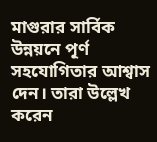মাগুরার সার্বিক উন্নয়নে পূর্ণ সহযোগিতার আশ্বাস দেন। তারা উল্লেখ করেন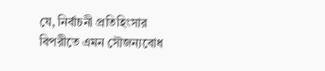যে, নির্বাচনী প্রতিহিংসার বিপরীতে এমন সৌজন্যবোধ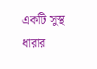একটি সুস্থ ধারার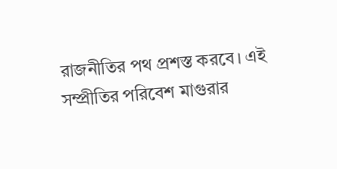রাজনীতির পথ প্রশস্ত করবে। এই সম্প্রীতির পরিবেশ মাগুরার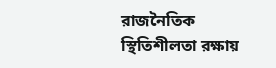রাজনৈতিক স্থিতিশীলতা রক্ষায়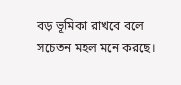বড় ভূমিকা রাখবে বলে সচেতন মহল মনে করছে।